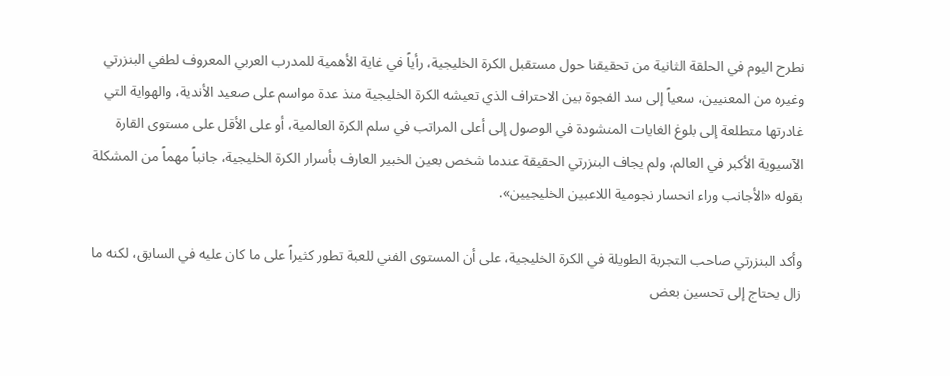نطرح اليوم في الحلقة الثانية من تحقيقنا حول مستقبل الكرة الخليجية، رأياً في غاية الأهمية للمدرب العربي المعروف لطفي البنزرتي وغيره من المعنيين، سعياً إلى سد الفجوة بين الاحتراف الذي تعيشه الكرة الخليجية منذ عدة مواسم على صعيد الأندية، والهواية التي غادرتها متطلعة إلى بلوغ الغايات المنشودة في الوصول إلى أعلى المراتب في سلم الكرة العالمية، أو على الأقل على مستوى القارة الآسيوية الأكبر في العالم، ولم يجاف البنزرتي الحقيقة عندما شخص بعين الخبير العارف بأسرار الكرة الخليجية، جانباً مهماً من المشكلة بقوله «الأجانب وراء انحسار نجومية اللاعبين الخليجيين».

وأكد البنزرتي صاحب التجربة الطويلة في الكرة الخليجية، على أن المستوى الفني للعبة تطور كثيراً على ما كان عليه في السابق، لكنه ما زال يحتاج إلى تحسين بعض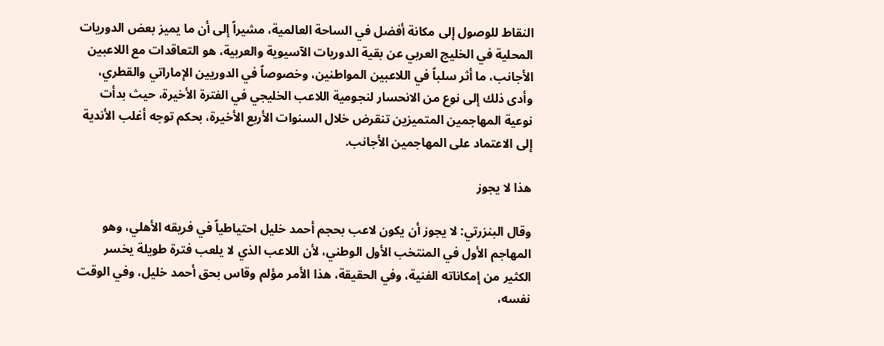النقاط للوصول إلى مكانة أفضل في الساحة العالمية، مشيراً إلى أن ما يميز بعض الدوريات المحلية في الخليج العربي عن بقية الدوريات الآسيوية والعربية، هو التعاقدات مع اللاعبين الأجانب، ما أثر سلباً في اللاعبين المواطنين، وخصوصاً في الدوريين الإماراتي والقطري، وأدى ذلك إلى نوع من الانحسار لنجومية اللاعب الخليجي في الفترة الأخيرة، حيث بدأت نوعية المهاجمين المتميزين تنقرض خلال السنوات الأربع الأخيرة، بحكم توجه أغلب الأندية إلى الاعتماد على المهاجمين الأجانب.

هذا لا يجوز

وقال البنزرتي: لا يجوز أن يكون لاعب بحجم أحمد خليل احتياطياً في فريقه الأهلي، وهو المهاجم الأول في المنتخب الأول الوطني، لأن اللاعب الذي لا يلعب فترة طويلة يخسر الكثير من إمكاناته الفنية، وفي الحقيقة، هذا الأمر مؤلم وقاس بحق أحمد خليل، وفي الوقت نفسه،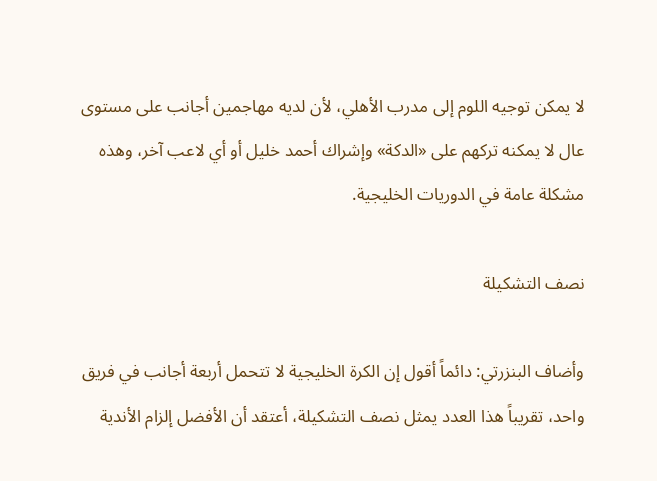لا يمكن توجيه اللوم إلى مدرب الأهلي، لأن لديه مهاجمين أجانب على مستوى عال لا يمكنه تركهم على «الدكة» وإشراك أحمد خليل أو أي لاعب آخر، وهذه مشكلة عامة في الدوريات الخليجية.

نصف التشكيلة

وأضاف البنزرتي: دائماً أقول إن الكرة الخليجية لا تتحمل أربعة أجانب في فريق واحد، تقريباً هذا العدد يمثل نصف التشكيلة، أعتقد أن الأفضل إلزام الأندية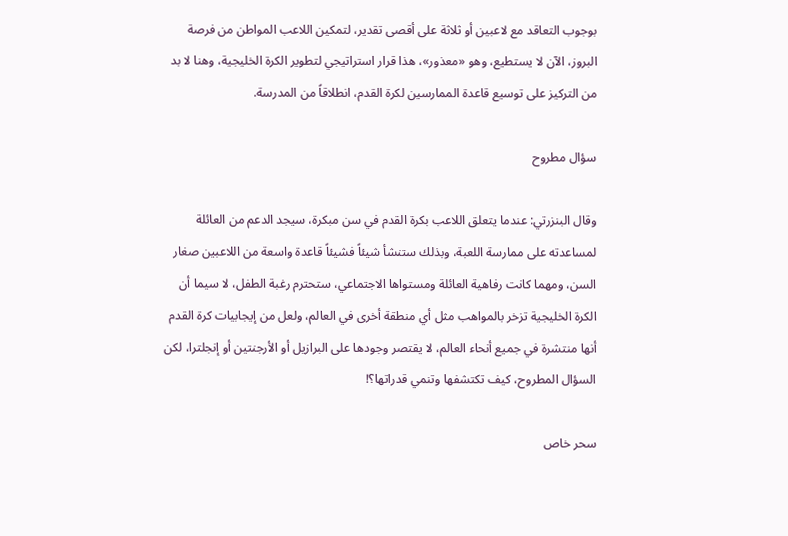بوجوب التعاقد مع لاعبين أو ثلاثة على أقصى تقدير، لتمكين اللاعب المواطن من فرصة البروز، الآن لا يستطيع، وهو «معذور»، هذا قرار استراتيجي لتطوير الكرة الخليجية، وهنا لا بد من التركيز على توسيع قاعدة الممارسين لكرة القدم، انطلاقاً من المدرسة.

سؤال مطروح

وقال البنزرتي: عندما يتعلق اللاعب بكرة القدم في سن مبكرة، سيجد الدعم من العائلة لمساعدته على ممارسة اللعبة، وبذلك ستنشأ شيئاً فشيئاً قاعدة واسعة من اللاعبين صغار السن، ومهما كانت رفاهية العائلة ومستواها الاجتماعي، ستحترم رغبة الطفل، لا سيما أن الكرة الخليجية تزخر بالمواهب مثل أي منطقة أخرى في العالم، ولعل من إيجابيات كرة القدم أنها منتشرة في جميع أنحاء العالم، لا يقتصر وجودها على البرازيل أو الأرجنتين أو إنجلترا، لكن السؤال المطروح، كيف تكتشفها وتنمي قدراتها؟!

سحر خاص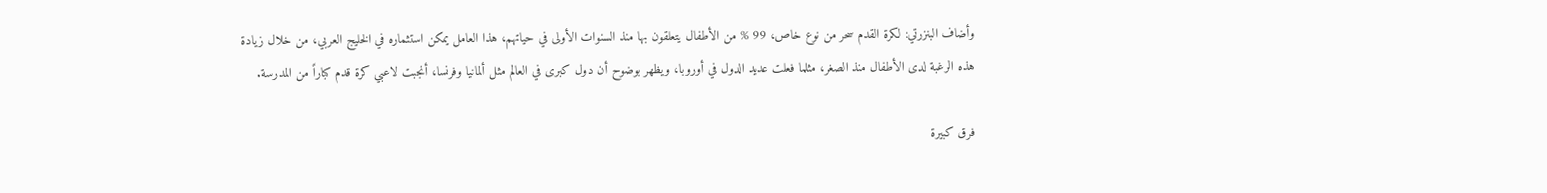وأضاف البنزرتي: لكرة القدم سحر من نوع خاص، 99 % من الأطفال يتعلقون بها منذ السنوات الأولى في حياتهم، هذا العامل يمكن استثماره في الخليج العربي، من خلال زيادة هذه الرغبة لدى الأطفال منذ الصغر، مثلما فعلت عديد الدول في أوروبا، ويظهر بوضوح أن دول كبرى في العالم مثل ألمانيا وفرنسا، أنجبت لاعبي كرة قدم كباراً من المدرسة.

فرق كبيرة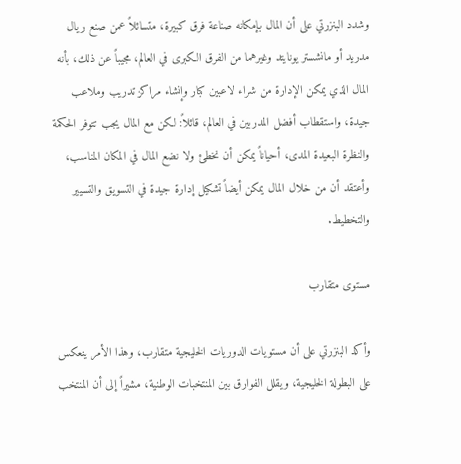وشدد البنزرتي على أن المال بإمكانه صناعة فرق كبيرة، متسائلاً عمن صنع ريال مدريد أو مانشستر يونايتد وغيرهما من الفرق الكبرى في العالم، مجيباً عن ذلك، بأنه المال الذي يمكن الإدارة من شراء لاعبين كبار وإنشاء مراكز تدريب وملاعب جيدة، واستقطاب أفضل المدربين في العالم، قائلاً: لكن مع المال يجب تتوفر الحكمة والنظرة البعيدة المدى، أحياناً يمكن أن نخطئ ولا نضع المال في المكان المناسب، وأعتقد أن من خلال المال يمكن أيضاً تشكيل إدارة جيدة في التسويق والتسيير والتخطيط.

مستوى متقارب

وأكد البنزرتي على أن مستويات الدوريات الخليجية متقارب، وهذا الأمر ينعكس على البطولة الخليجية، ويقلل الفوارق بين المنتخبات الوطنية، مشيراً إلى أن المنتخب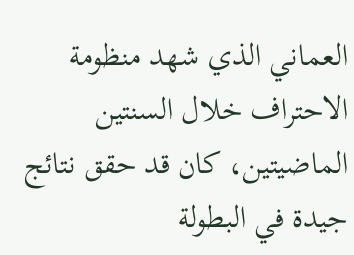العماني الذي شهد منظومة الاحتراف خلال السنتين الماضيتين، كان قد حقق نتائج جيدة في البطولة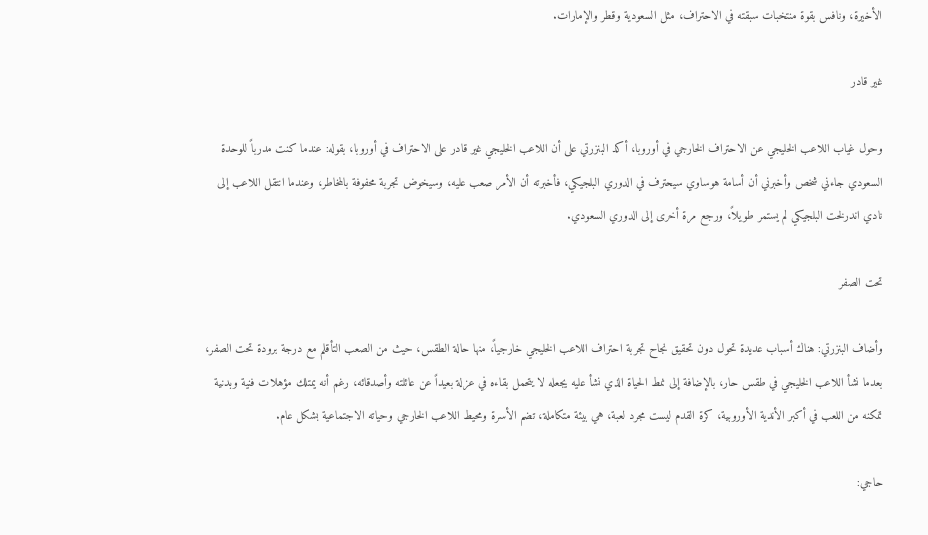الأخيرة، ونافس بقوة منتخبات سبقته في الاحتراف، مثل السعودية وقطر والإمارات.

غير قادر

وحول غياب اللاعب الخليجي عن الاحتراف الخارجي في أوروبا، أكد البنزرتي على أن اللاعب الخليجي غير قادر على الاحتراف في أوروبا، بقوله: عندما كنت مدرباً للوحدة السعودي جاءني شخص وأخبرني أن أسامة هوساوي سيحترف في الدوري البلجيكي، فأخبرته أن الأمر صعب عليه، وسيخوض تجربة محفوفة بالمخاطر، وعندما انتقل اللاعب إلى نادي اندرلخت البلجيكي لم يستمر طويلاً، ورجع مرة أخرى إلى الدوري السعودي.

تحت الصفر

وأضاف البنزرتي: هناك أسباب عديدة تحول دون تحقيق نجاح تجربة احتراف اللاعب الخليجي خارجياً، منها حالة الطقس، حيث من الصعب التأقلم مع درجة برودة تحت الصفر، بعدما نشأ اللاعب الخليجي في طقس حار، بالإضافة إلى نمط الحياة الذي نشأ عليه يجعله لا يتحمل بقاءه في عزلة بعيداً عن عائلته وأصدقائه، رغم أنه يمتلك مؤهلات فنية وبدنية تمكنه من اللعب في أكبر الأندية الأوروبية، كرة القدم ليست مجرد لعبة، هي بيئة متكاملة، تضم الأسرة ومحيط اللاعب الخارجي وحياته الاجتماعية بشكل عام.

حاجي: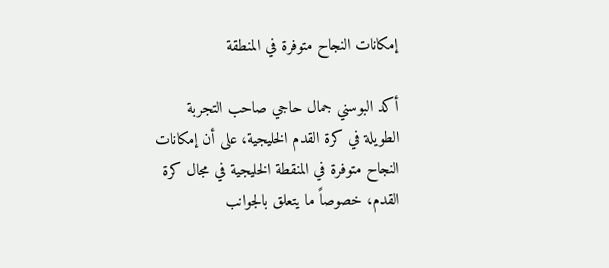إمكانات النجاح متوفرة في المنطقة

أكد البوسني جمال حاجي صاحب التجربة الطويلة في كرة القدم الخليجية، على أن إمكانات النجاح متوفرة في المنقطة الخليجية في مجال كرة القدم، خصوصاً ما يتعلق بالجوانب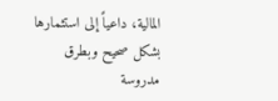المالية، داعياً إلى استثمارها بشكل صحيح وبطرق مدروسة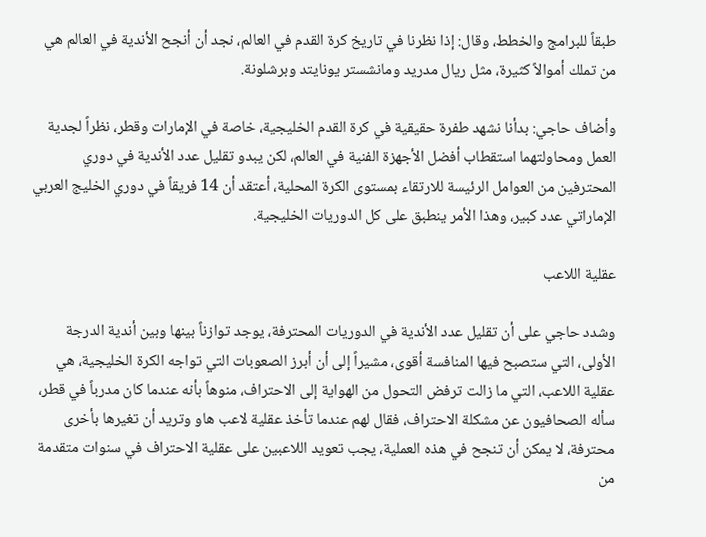طبقاً للبرامج والخطط، وقال: إذا نظرنا في تاريخ كرة القدم في العالم، نجد أن أنجح الأندية في العالم هي من تملك أموالاً كثيرة، مثل ريال مدريد ومانشستر يونايتد وبرشلونة.

وأضاف حاجي: بدأنا نشهد طفرة حقيقية في كرة القدم الخليجية، خاصة في الإمارات وقطر، نظراً لجدية العمل ومحاولتهما استقطاب أفضل الأجهزة الفنية في العالم، لكن يبدو تقليل عدد الأندية في دوري المحترفين من العوامل الرئيسة للارتقاء بمستوى الكرة المحلية، أعتقد أن 14 فريقاً في دوري الخليج العربي الإماراتي عدد كبير، وهذا الأمر ينطبق على كل الدوريات الخليجية.

عقلية اللاعب

وشدد حاجي على أن تقليل عدد الأندية في الدوريات المحترفة، يوجد توازناً بينها وبين أندية الدرجة الأولى، التي ستصبح فيها المنافسة أقوى، مشيراً إلى أن أبرز الصعوبات التي تواجه الكرة الخليجية، هي عقلية اللاعب، التي ما زالت ترفض التحول من الهواية إلى الاحتراف، منوهاً بأنه عندما كان مدرباً في قطر، سأله الصحافيون عن مشكلة الاحتراف، فقال لهم عندما تأخذ عقلية لاعب هاو وتريد أن تغيرها بأخرى محترفة، لا يمكن أن تنجح في هذه العملية، يجب تعويد اللاعبين على عقلية الاحتراف في سنوات متقدمة من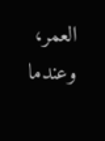العمر، وعندما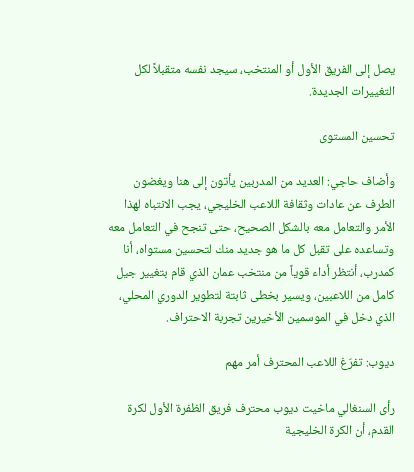يصل إلى الفريق الأول أو المنتخب، سيجد نفسه متقبلاً لكل التغييرات الجديدة.

تحسين المستوى

وأضاف حاجي: العديد من المدربين يأتون إلى هنا ويغضون الطرف عن عادات وثقافة اللاعب الخليجي، يجب الانتباه لهذا الأمر والتعامل معه بالشكل الصحيح، حتى تنجح في التعامل معه وتساعده على تقبل كل ما هو جديد منك لتحسين مستواه، أنا كمدرب، أنتظر أداء قوياً من منتخب عمان الذي قام بتغيير جيل كامل من اللاعبين، ويسير بخطى ثابتة لتطوير الدوري المحلي، الذي دخل في الموسمين الأخيرين تجربة الاحتراف.

ديوب: تفرّغ اللاعب المحترف أمر مهم

رأى السنغالي ماخيت ديوب محترف فريق الظفرة الأول لكرة القدم، أن الكرة الخليجية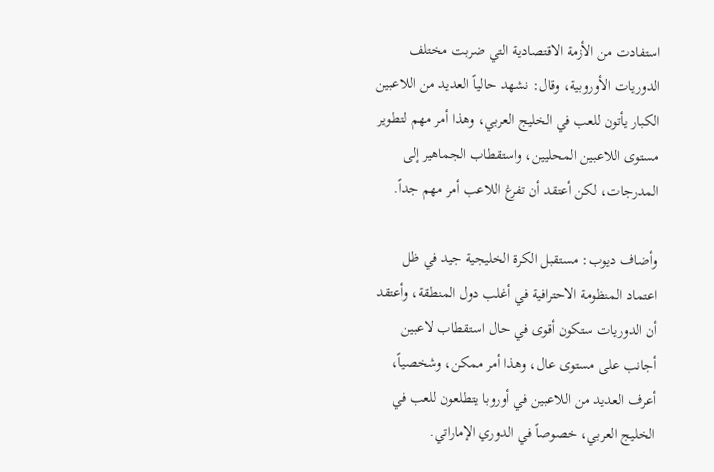استفادت من الأزمة الاقتصادية التي ضربت مختلف الدوريات الأوروبية، وقال: نشهد حالياً العديد من اللاعبين الكبار يأتون للعب في الخليج العربي، وهذا أمر مهم لتطوير مستوى اللاعبين المحليين، واستقطاب الجماهير إلى المدرجات، لكن أعتقد أن تفرغ اللاعب أمر مهم جداً.

وأضاف ديوب: مستقبل الكرة الخليجية جيد في ظل اعتماد المنظومة الاحترافية في أغلب دول المنطقة، وأعتقد أن الدوريات ستكون أقوى في حال استقطاب لاعبين أجانب على مستوى عال، وهذا أمر ممكن، وشخصياً، أعرف العديد من اللاعبين في أوروبا يتطلعون للعب في الخليج العربي، خصوصاً في الدوري الإماراتي.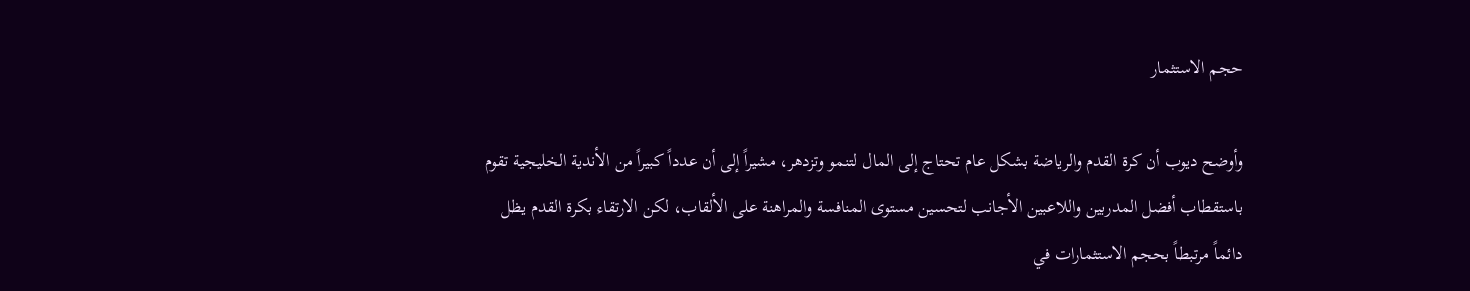حجم الاستثمار

وأوضح ديوب أن كرة القدم والرياضة بشكل عام تحتاج إلى المال لتنمو وتزدهر، مشيراً إلى أن عدداً كبيراً من الأندية الخليجية تقوم باستقطاب أفضل المدربين واللاعبين الأجانب لتحسين مستوى المنافسة والمراهنة على الألقاب، لكن الارتقاء بكرة القدم يظل دائماً مرتبطاً بحجم الاستثمارات في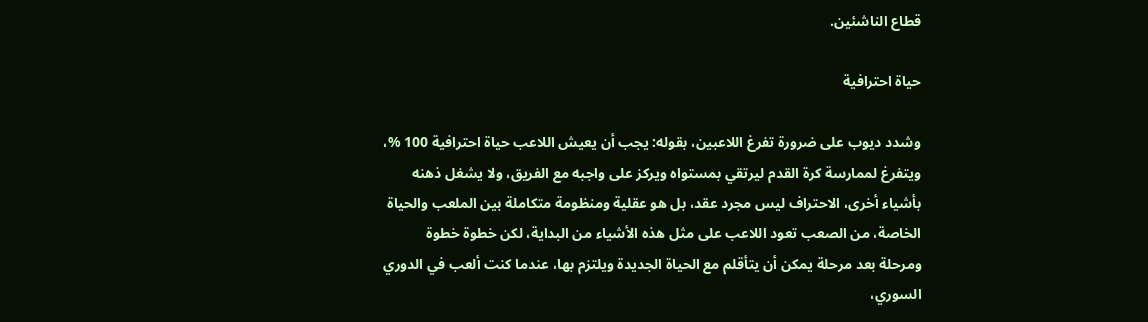قطاع الناشئين.

حياة احترافية

وشدد ديوب على ضرورة تفرغ اللاعبين، بقوله: يجب أن يعيش اللاعب حياة احترافية 100 %، ويتفرغ لممارسة كرة القدم ليرتقي بمستواه ويركز على واجبه مع الفريق، ولا يشغل ذهنه بأشياء أخرى، الاحتراف ليس مجرد عقد، بل هو عقلية ومنظومة متكاملة بين الملعب والحياة الخاصة، من الصعب تعود اللاعب على مثل هذه الأشياء من البداية، لكن خطوة خطوة ومرحلة بعد مرحلة يمكن أن يتأقلم مع الحياة الجديدة ويلتزم بها، عندما كنت ألعب في الدوري السوري،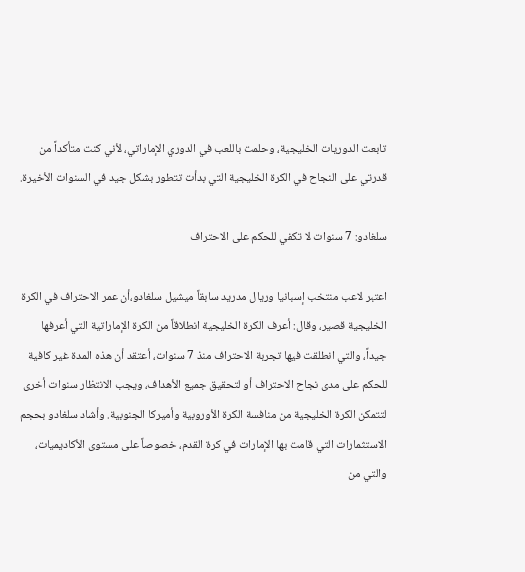تابعت الدوريات الخليجية، وحلمت باللعب في الدوري الإماراتي، لأني كنت متأكداً من قدرتي على النجاح في الكرة الخليجية التي بدأت تتطور بشكل جيد في السنوات الأخيرة.

سلغادو: 7 سنوات لا تكفي للحكم على الاحتراف

اعتبر لاعب منتخب إسبانيا وريال مدريد سابقاً ميشيل سلغادو،أن عمر الاحتراف في الكرة الخليجية قصير، وقال: أعرف الكرة الخليجية انطلاقاً من الكرة الإماراتية التي أعرفها جيداً، والتي انطلقت فيها تجربة الاحتراف منذ 7 سنوات، أعتقد أن هذه المدة غير كافية للحكم على مدى نجاح الاحتراف أو لتحقيق جميع الأهداف، ويجب الانتظار سنوات أخرى لتتمكن الكرة الخليجية من منافسة الكرة الأوروبية وأميركا الجنوبية. وأشاد سلغادو بحجم الاستثمارات التي قامت بها الإمارات في كرة القدم، خصوصاً على مستوى الأكاديميات، والتي من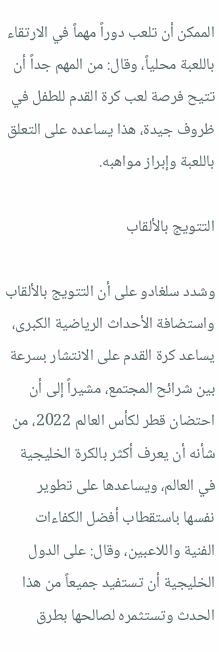الممكن أن تلعب دوراً مهماً في الارتقاء باللعبة محلياً، وقال: من المهم جداً أن تتيح فرصة لعب كرة القدم للطفل في ظروف جيدة، هذا يساعده على التعلق باللعبة وإبراز مواهبه.

التتويج بالألقاب

وشدد سلغادو على أن التتويج بالألقاب واستضافة الأحداث الرياضية الكبرى، يساعد كرة القدم على الانتشار بسرعة بين شرائح المجتمع، مشيراً إلى أن احتضان قطر لكأس العالم 2022، من شأنه أن يعرف أكثر بالكرة الخليجية في العالم، ويساعدها على تطوير نفسها باستقطاب أفضل الكفاءات الفنية واللاعبين، وقال: على الدول الخليجية أن تستفيد جميعاً من هذا الحدث وتستثمره لصالحها بطرق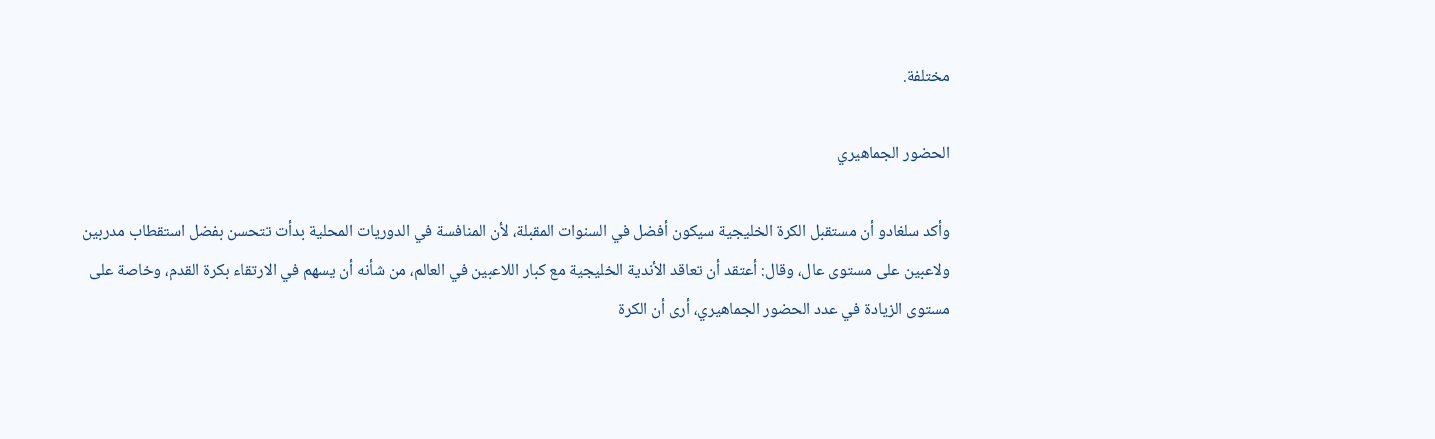مختلفة.

الحضور الجماهيري

وأكد سلغادو أن مستقبل الكرة الخليجية سيكون أفضل في السنوات المقبلة، لأن المنافسة في الدوريات المحلية بدأت تتحسن بفضل استقطاب مدربين ولاعبين على مستوى عال، وقال: أعتقد أن تعاقد الأندية الخليجية مع كبار اللاعبين في العالم، من شأنه أن يسهم في الارتقاء بكرة القدم، وخاصة على مستوى الزيادة في عدد الحضور الجماهيري، أرى أن الكرة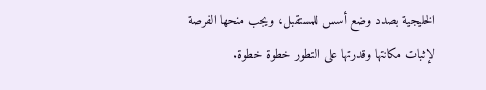الخليجية بصدد وضع أسس للمستقبل، ويجب منحها الفرصة لإثبات مكانتها وقدرتها على التطور خطوة خطوة.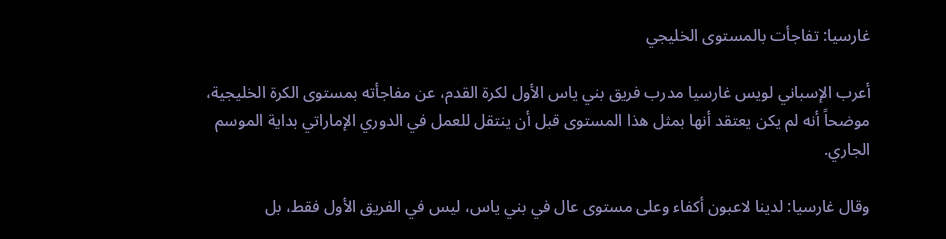غارسيا: تفاجأت بالمستوى الخليجي

أعرب الإسباني لويس غارسيا مدرب فريق بني ياس الأول لكرة القدم، عن مفاجأته بمستوى الكرة الخليجية، موضحاً أنه لم يكن يعتقد أنها بمثل هذا المستوى قبل أن ينتقل للعمل في الدوري الإماراتي بداية الموسم الجاري.

وقال غارسيا: لدينا لاعبون أكفاء وعلى مستوى عال في بني ياس، ليس في الفريق الأول فقط، بل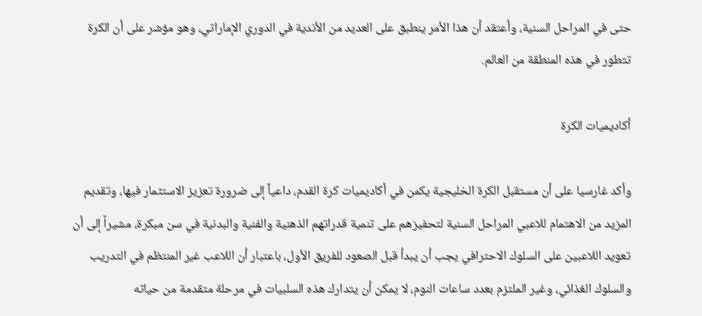حتى في المراحل السنية، وأعتقد أن هذا الأمر ينطبق على العديد من الأندية في الدوري الإماراتي، وهو مؤشر على أن الكرة تتطور في هذه المنطقة من العالم.

أكاديميات الكرة

وأكد غارسيا على أن مستقبل الكرة الخليجية يكمن في أكاديميات كرة القدم، داعياً إلى ضرورة تعزيز الاستثمار فيها، وتقديم المزيد من الاهتمام للاعبي المراحل السنية لتحفيزهم على تنمية قدراتهم الذهنية والفنية والبدنية في سن مبكرة، مشيراً إلى أن تعويد اللاعبين على السلوك الاحترافي يجب أن يبدأ قبل الصعود للفريق الأول، باعتبار أن اللاعب غير المنتظم في التدريب والسلوك الغذائي، وغير الملتزم بعدد ساعات النوم، لا يمكن أن يتدارك هذه السلبيات في مرحلة متقدمة من حياته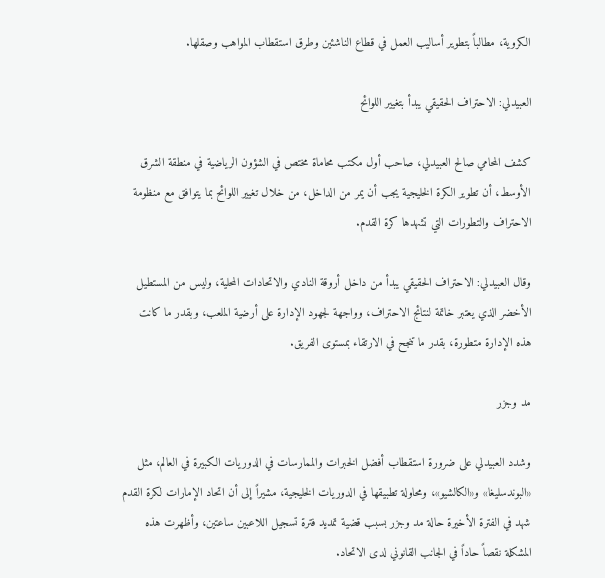الكروية، مطالباً بتطوير أساليب العمل في قطاع الناشئين وطرق استقطاب المواهب وصقلها.

العبيدلي: الاحتراف الحقيقي يبدأ بتغيير اللوائح

كشف المحامي صالح العبيدلي، صاحب أول مكتب محاماة مختص في الشؤون الرياضية في منطقة الشرق الأوسط، أن تطوير الكرة الخليجية يجب أن يمر من الداخل، من خلال تغيير اللوائح بما يتوافق مع منظومة الاحتراف والتطورات التي تشهدها كرة القدم.

وقال العبيدلي: الاحتراف الحقيقي يبدأ من داخل أروقة النادي والاتحادات المحلية، وليس من المستطيل الأخضر الذي يعتبر خاتمة لنتائج الاحتراف، وواجهة لجهود الإدارة على أرضية الملعب، وبقدر ما كانت هذه الإدارة متطورة، بقدر ما تنجح في الارتقاء بمستوى الفريق.

مد وجزر

وشدد العبيدلي على ضرورة استقطاب أفضل الخبرات والممارسات في الدوريات الكبيرة في العالم، مثل «البوندسليغا» و«الكالشيو»، ومحاولة تطبيقها في الدوريات الخليجية، مشيراً إلى أن اتحاد الإمارات لكرة القدم شهد في الفترة الأخيرة حالة مد وجزر بسبب قضية تمديد فترة تسجيل اللاعبين ساعتين، وأظهرت هذه المشكلة نقصاً حاداً في الجانب القانوني لدى الاتحاد.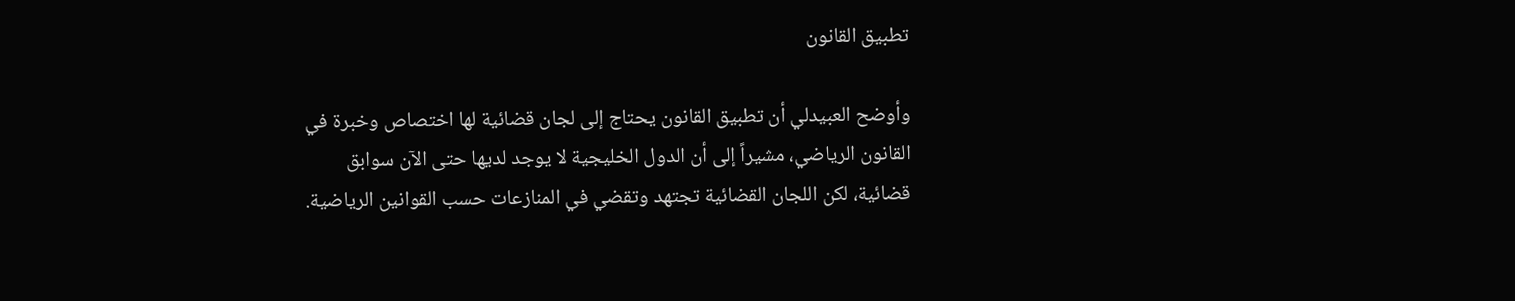تطبيق القانون

وأوضح العبيدلي أن تطبيق القانون يحتاج إلى لجان قضائية لها اختصاص وخبرة في القانون الرياضي، مشيراً إلى أن الدول الخليجية لا يوجد لديها حتى الآن سوابق قضائية، لكن اللجان القضائية تجتهد وتقضي في المنازعات حسب القوانين الرياضية.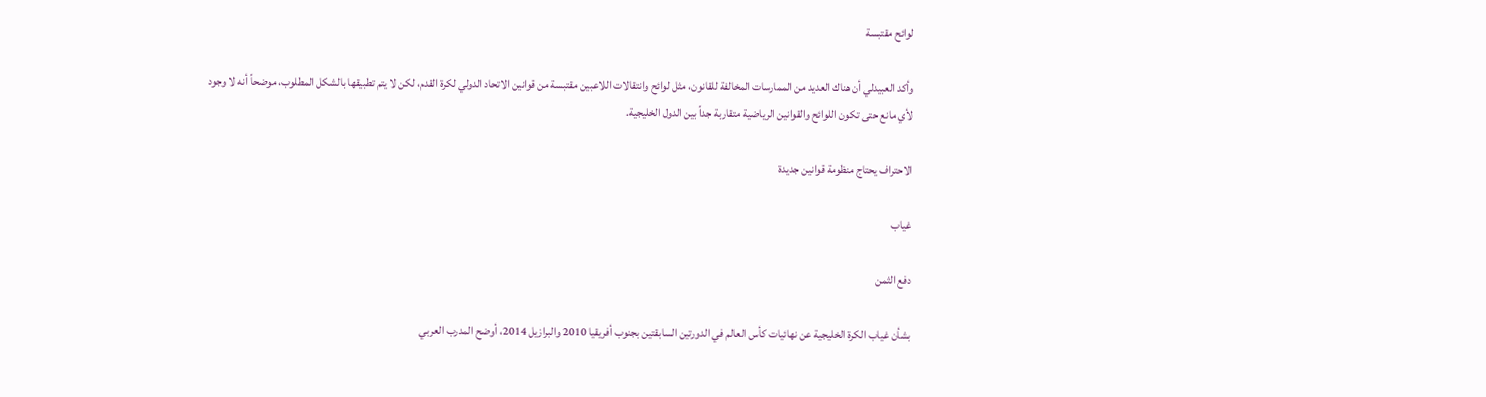لوائح مقتبسة

وأكد العبيدلي أن هناك العديد من الممارسات المخالفة للقانون، مثل لوائح وانتقالات اللاعبين مقتبسة من قوانين الاتحاد الدولي لكرة القدم، لكن لا يتم تطبيقها بالشكل المطلوب، موضحاً أنه لا وجود لأي مانع حتى تكون اللوائح والقوانين الرياضية متقاربة جداً بين الدول الخليجية.

الاحتراف يحتاج منظومة قوانين جديدة

غياب

دفع الثمن

بشأن غياب الكرة الخليجية عن نهائيات كأس العالم في الدورتين السابقتين بجنوب أفريقيا 2010 والبرازيل 2014، أوضح المدرب العربي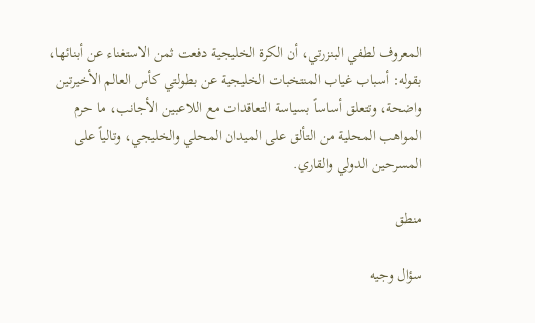المعروف لطفي البنزرتي، أن الكرة الخليجية دفعت ثمن الاستغناء عن أبنائها، بقوله: أسباب غياب المنتخبات الخليجية عن بطولتي كأس العالم الأخيرتين واضحة، وتتعلق أساساً بسياسة التعاقدات مع اللاعبين الأجانب، ما حرم المواهب المحلية من التألق على الميدان المحلي والخليجي، وتالياً على المسرحين الدولي والقاري.

منطق

سؤال وجيه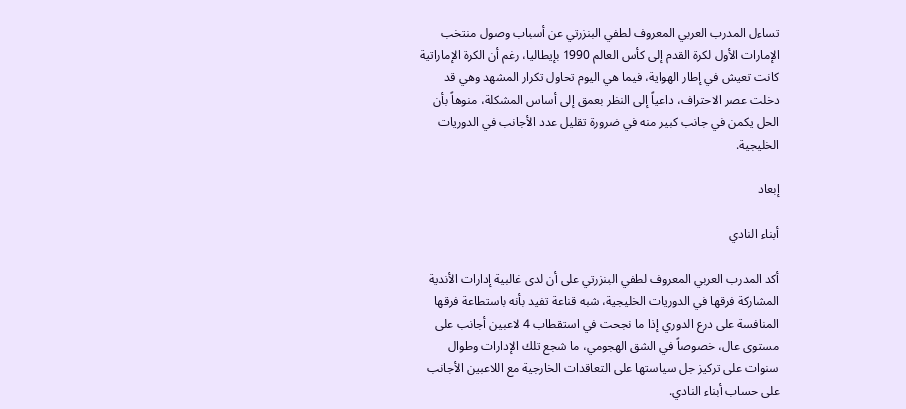تساءل المدرب العربي المعروف لطفي البنزرتي عن أسباب وصول منتخب الإمارات الأول لكرة القدم إلى كأس العالم 1990 بإيطاليا، رغم أن الكرة الإماراتية كانت تعيش في إطار الهواية، فيما هي اليوم تحاول تكرار المشهد وهي قد دخلت عصر الاحتراف، داعياً إلى النظر بعمق إلى أساس المشكلة، منوهاً بأن الحل يكمن في جانب كبير منه في ضرورة تقليل عدد الأجانب في الدوريات الخليجية.

إبعاد

أبناء النادي

أكد المدرب العربي المعروف لطفي البنزرتي على أن لدى غالبية إدارات الأندية المشاركة فرقها في الدوريات الخليجية، شبه قناعة تفيد بأنه باستطاعة فرقها المنافسة على درع الدوري إذا ما نجحت في استقطاب 4 لاعبين أجانب على مستوى عال، خصوصاً في الشق الهجومي، ما شجع تلك الإدارات وطوال سنوات على تركيز جل سياستها على التعاقدات الخارجية مع اللاعبين الأجانب على حساب أبناء النادي.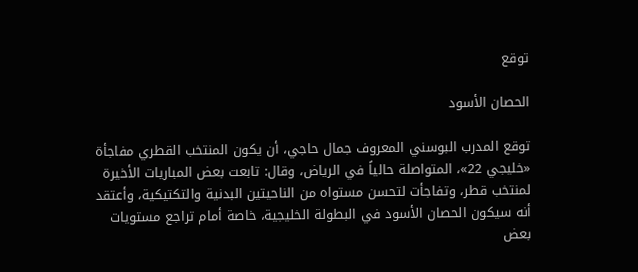توقع

الحصان الأسود

توقع المدرب البوسني المعروف جمال حاجي، أن يكون المنتخب القطري مفاجأة «خليجي 22»، المتواصلة حالياً في الرياض، وقال: تابعت بعض المباريات الأخيرة لمنتخب قطر، وتفاجأت لتحسن مستواه من الناحيتين البدنية والتكتيكية، وأعتقد أنه سيكون الحصان الأسود في البطولة الخليجية، خاصة أمام تراجع مستويات بعض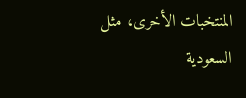المنتخبات الأخرى، مثل السعودية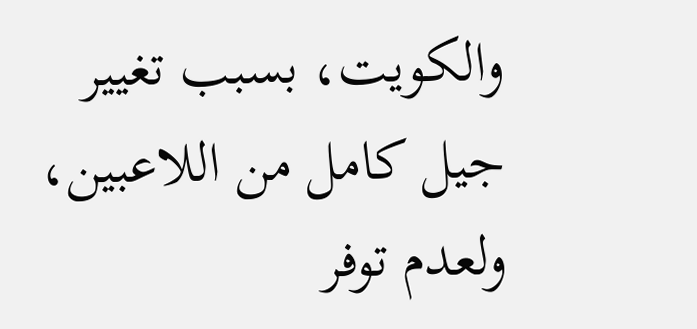والكويت، بسبب تغيير جيل كامل من اللاعبين، ولعدم توفر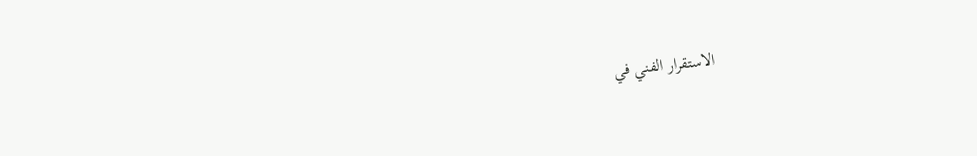الاستقرار الفني في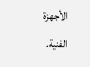الأجهزة الفنية.